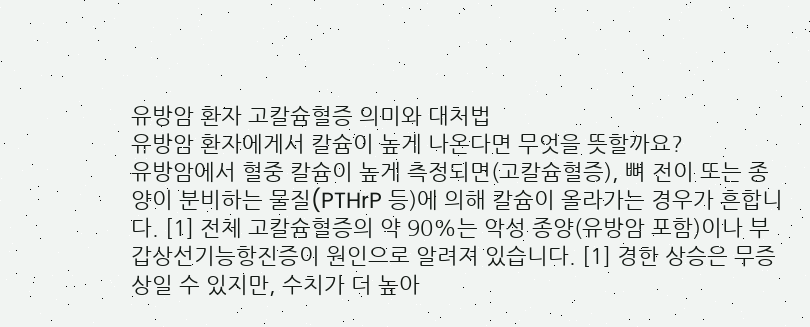유방암 환자 고칼슘혈증 의미와 대처법
유방암 환자에게서 칼슘이 높게 나온다면 무엇을 뜻할까요?
유방암에서 혈중 칼슘이 높게 측정되면(고칼슘혈증), 뼈 전이 또는 종양이 분비하는 물질(PTHrP 등)에 의해 칼슘이 올라가는 경우가 흔합니다. [1] 전체 고칼슘혈증의 약 90%는 악성 종양(유방암 포함)이나 부갑상선기능항진증이 원인으로 알려져 있습니다. [1] 경한 상승은 무증상일 수 있지만, 수치가 더 높아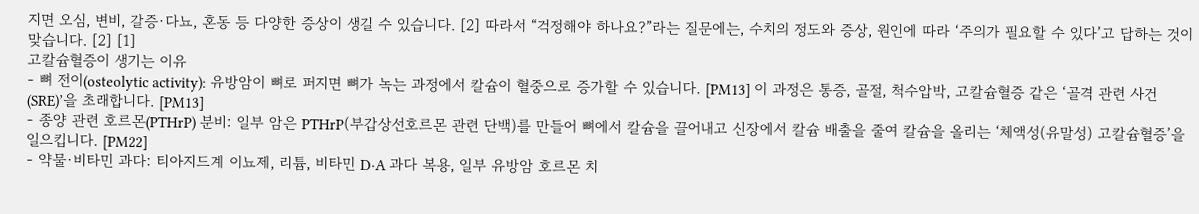지면 오심, 변비, 갈증·다뇨, 혼동 등 다양한 증상이 생길 수 있습니다. [2] 따라서 “걱정해야 하나요?”라는 질문에는, 수치의 정도와 증상, 원인에 따라 ‘주의가 필요할 수 있다’고 답하는 것이 맞습니다. [2] [1]
고칼슘혈증이 생기는 이유
- 뼈 전이(osteolytic activity): 유방암이 뼈로 퍼지면 뼈가 녹는 과정에서 칼슘이 혈중으로 증가할 수 있습니다. [PM13] 이 과정은 통증, 골절, 척수압박, 고칼슘혈증 같은 ‘골격 관련 사건(SRE)’을 초래합니다. [PM13]
- 종양 관련 호르몬(PTHrP) 분비: 일부 암은 PTHrP(부갑상선호르몬 관련 단백)를 만들어 뼈에서 칼슘을 끌어내고 신장에서 칼슘 배출을 줄여 칼슘을 올리는 ‘체액성(유말성) 고칼슘혈증’을 일으킵니다. [PM22]
- 약물·비타민 과다: 티아지드계 이뇨제, 리튬, 비타민 D·A 과다 복용, 일부 유방암 호르몬 치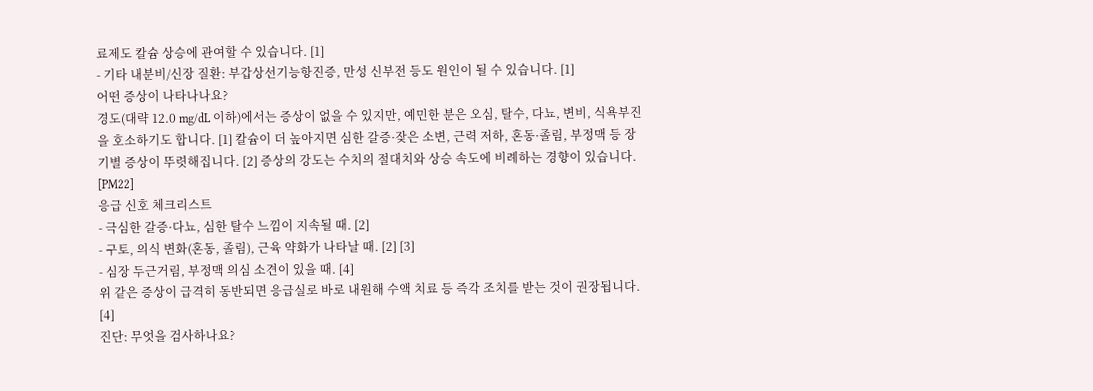료제도 칼슘 상승에 관여할 수 있습니다. [1]
- 기타 내분비/신장 질환: 부갑상선기능항진증, 만성 신부전 등도 원인이 될 수 있습니다. [1]
어떤 증상이 나타나나요?
경도(대략 12.0 mg/dL 이하)에서는 증상이 없을 수 있지만, 예민한 분은 오심, 탈수, 다뇨, 변비, 식욕부진을 호소하기도 합니다. [1] 칼슘이 더 높아지면 심한 갈증·잦은 소변, 근력 저하, 혼동·졸림, 부정맥 등 장기별 증상이 뚜렷해집니다. [2] 증상의 강도는 수치의 절대치와 상승 속도에 비례하는 경향이 있습니다. [PM22]
응급 신호 체크리스트
- 극심한 갈증·다뇨, 심한 탈수 느낌이 지속될 때. [2]
- 구토, 의식 변화(혼동, 졸림), 근육 약화가 나타날 때. [2] [3]
- 심장 두근거림, 부정맥 의심 소견이 있을 때. [4]
위 같은 증상이 급격히 동반되면 응급실로 바로 내원해 수액 치료 등 즉각 조치를 받는 것이 권장됩니다. [4]
진단: 무엇을 검사하나요?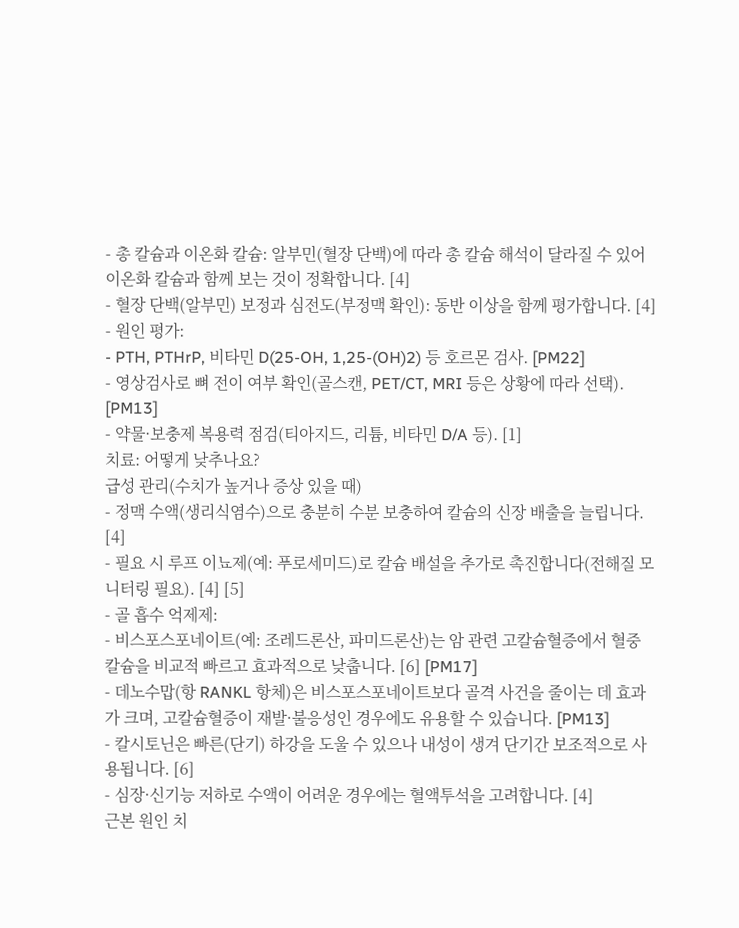- 총 칼슘과 이온화 칼슘: 알부민(혈장 단백)에 따라 총 칼슘 해석이 달라질 수 있어 이온화 칼슘과 함께 보는 것이 정확합니다. [4]
- 혈장 단백(알부민) 보정과 심전도(부정맥 확인): 동반 이상을 함께 평가합니다. [4]
- 원인 평가:
- PTH, PTHrP, 비타민 D(25-OH, 1,25-(OH)2) 등 호르몬 검사. [PM22]
- 영상검사로 뼈 전이 여부 확인(골스캔, PET/CT, MRI 등은 상황에 따라 선택). [PM13]
- 약물·보충제 복용력 점검(티아지드, 리튬, 비타민 D/A 등). [1]
치료: 어떻게 낮추나요?
급성 관리(수치가 높거나 증상 있을 때)
- 정맥 수액(생리식염수)으로 충분히 수분 보충하여 칼슘의 신장 배출을 늘립니다. [4]
- 필요 시 루프 이뇨제(예: 푸로세미드)로 칼슘 배설을 추가로 촉진합니다(전해질 모니터링 필요). [4] [5]
- 골 흡수 억제제:
- 비스포스포네이트(예: 조레드론산, 파미드론산)는 암 관련 고칼슘혈증에서 혈중 칼슘을 비교적 빠르고 효과적으로 낮춥니다. [6] [PM17]
- 데노수맙(항 RANKL 항체)은 비스포스포네이트보다 골격 사건을 줄이는 데 효과가 크며, 고칼슘혈증이 재발·불응성인 경우에도 유용할 수 있습니다. [PM13]
- 칼시토닌은 빠른(단기) 하강을 도울 수 있으나 내성이 생겨 단기간 보조적으로 사용됩니다. [6]
- 심장·신기능 저하로 수액이 어려운 경우에는 혈액투석을 고려합니다. [4]
근본 원인 치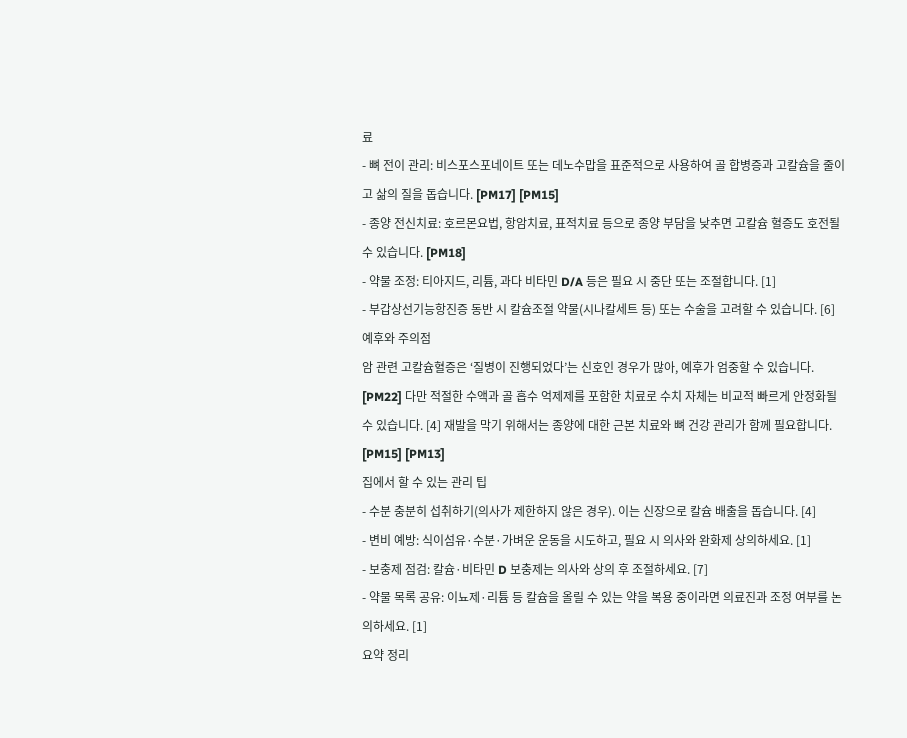료
- 뼈 전이 관리: 비스포스포네이트 또는 데노수맙을 표준적으로 사용하여 골 합병증과 고칼슘을 줄이고 삶의 질을 돕습니다. [PM17] [PM15]
- 종양 전신치료: 호르몬요법, 항암치료, 표적치료 등으로 종양 부담을 낮추면 고칼슘 혈증도 호전될 수 있습니다. [PM18]
- 약물 조정: 티아지드, 리튬, 과다 비타민 D/A 등은 필요 시 중단 또는 조절합니다. [1]
- 부갑상선기능항진증 동반 시 칼슘조절 약물(시나칼세트 등) 또는 수술을 고려할 수 있습니다. [6]
예후와 주의점
암 관련 고칼슘혈증은 ‘질병이 진행되었다’는 신호인 경우가 많아, 예후가 엄중할 수 있습니다. [PM22] 다만 적절한 수액과 골 흡수 억제제를 포함한 치료로 수치 자체는 비교적 빠르게 안정화될 수 있습니다. [4] 재발을 막기 위해서는 종양에 대한 근본 치료와 뼈 건강 관리가 함께 필요합니다. [PM15] [PM13]
집에서 할 수 있는 관리 팁
- 수분 충분히 섭취하기(의사가 제한하지 않은 경우). 이는 신장으로 칼슘 배출을 돕습니다. [4]
- 변비 예방: 식이섬유·수분·가벼운 운동을 시도하고, 필요 시 의사와 완화제 상의하세요. [1]
- 보충제 점검: 칼슘·비타민 D 보충제는 의사와 상의 후 조절하세요. [7]
- 약물 목록 공유: 이뇨제·리튬 등 칼슘을 올릴 수 있는 약을 복용 중이라면 의료진과 조정 여부를 논의하세요. [1]
요약 정리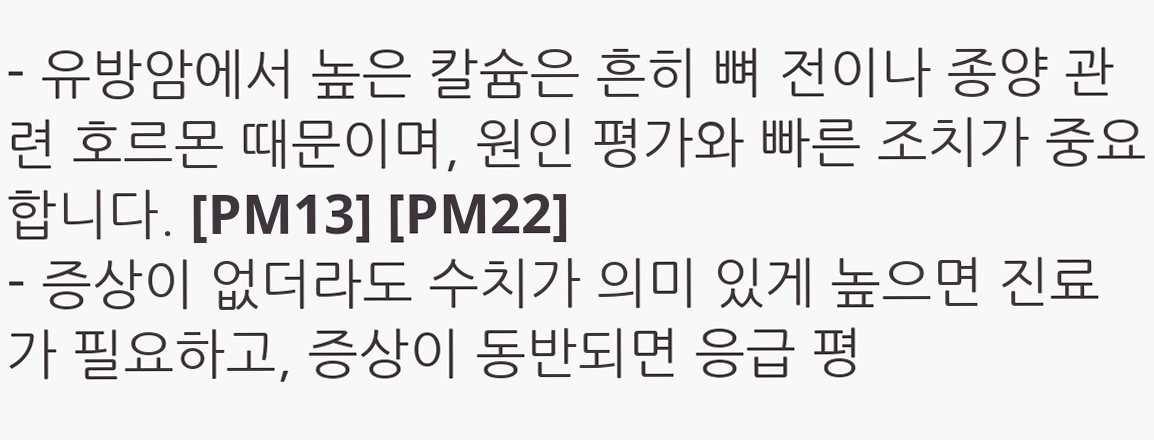- 유방암에서 높은 칼슘은 흔히 뼈 전이나 종양 관련 호르몬 때문이며, 원인 평가와 빠른 조치가 중요합니다. [PM13] [PM22]
- 증상이 없더라도 수치가 의미 있게 높으면 진료가 필요하고, 증상이 동반되면 응급 평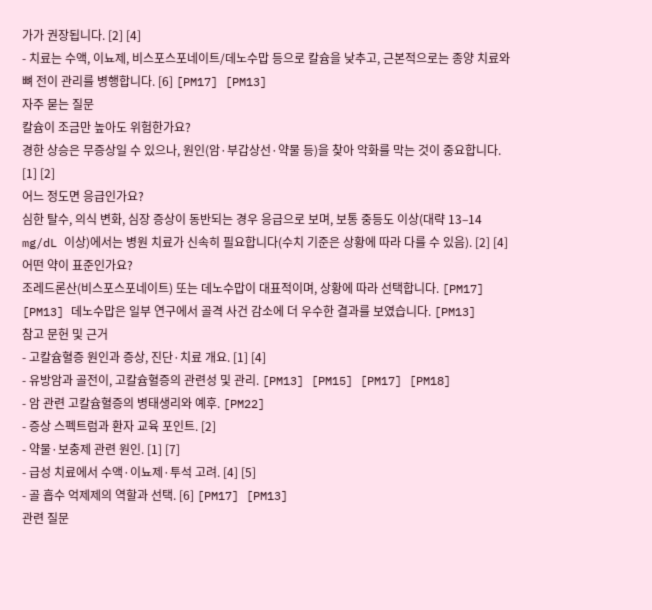가가 권장됩니다. [2] [4]
- 치료는 수액, 이뇨제, 비스포스포네이트/데노수맙 등으로 칼슘을 낮추고, 근본적으로는 종양 치료와 뼈 전이 관리를 병행합니다. [6] [PM17] [PM13]
자주 묻는 질문
칼슘이 조금만 높아도 위험한가요?
경한 상승은 무증상일 수 있으나, 원인(암·부갑상선·약물 등)을 찾아 악화를 막는 것이 중요합니다. [1] [2]
어느 정도면 응급인가요?
심한 탈수, 의식 변화, 심장 증상이 동반되는 경우 응급으로 보며, 보통 중등도 이상(대략 13–14 mg/dL 이상)에서는 병원 치료가 신속히 필요합니다(수치 기준은 상황에 따라 다를 수 있음). [2] [4]
어떤 약이 표준인가요?
조레드론산(비스포스포네이트) 또는 데노수맙이 대표적이며, 상황에 따라 선택합니다. [PM17] [PM13] 데노수맙은 일부 연구에서 골격 사건 감소에 더 우수한 결과를 보였습니다. [PM13]
참고 문헌 및 근거
- 고칼슘혈증 원인과 증상, 진단·치료 개요. [1] [4]
- 유방암과 골전이, 고칼슘혈증의 관련성 및 관리. [PM13] [PM15] [PM17] [PM18]
- 암 관련 고칼슘혈증의 병태생리와 예후. [PM22]
- 증상 스펙트럼과 환자 교육 포인트. [2]
- 약물·보충제 관련 원인. [1] [7]
- 급성 치료에서 수액·이뇨제·투석 고려. [4] [5]
- 골 흡수 억제제의 역할과 선택. [6] [PM17] [PM13]
관련 질문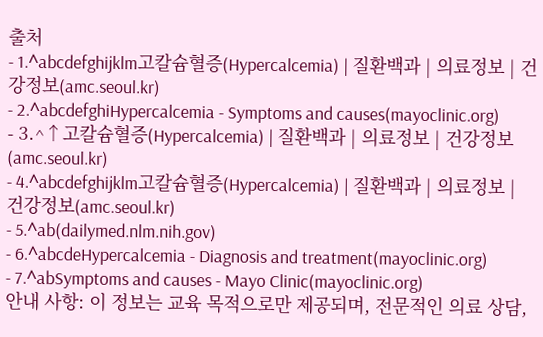출처
- 1.^abcdefghijklm고칼슘혈증(Hypercalcemia) | 질환백과 | 의료정보 | 건강정보(amc.seoul.kr)
- 2.^abcdefghiHypercalcemia - Symptoms and causes(mayoclinic.org)
- 3.^↑고칼슘혈증(Hypercalcemia) | 질환백과 | 의료정보 | 건강정보(amc.seoul.kr)
- 4.^abcdefghijklm고칼슘혈증(Hypercalcemia) | 질환백과 | 의료정보 | 건강정보(amc.seoul.kr)
- 5.^ab(dailymed.nlm.nih.gov)
- 6.^abcdeHypercalcemia - Diagnosis and treatment(mayoclinic.org)
- 7.^abSymptoms and causes - Mayo Clinic(mayoclinic.org)
안내 사항: 이 정보는 교육 목적으로만 제공되며, 전문적인 의료 상담,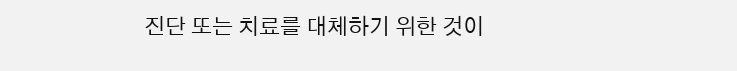진단 또는 치료를 대체하기 위한 것이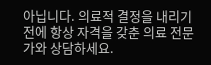아닙니다. 의료적 결정을 내리기 전에 항상 자격을 갖춘 의료 전문가와 상담하세요.